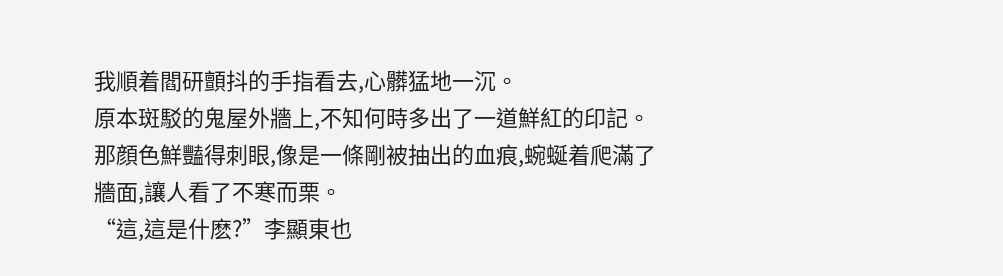我順着閻研顫抖的手指看去,心髒猛地一沉。
原本斑駁的鬼屋外牆上,不知何時多出了一道鮮紅的印記。
那顔色鮮豔得刺眼,像是一條剛被抽出的血痕,蜿蜒着爬滿了牆面,讓人看了不寒而栗。
“這,這是什麽?”李顯東也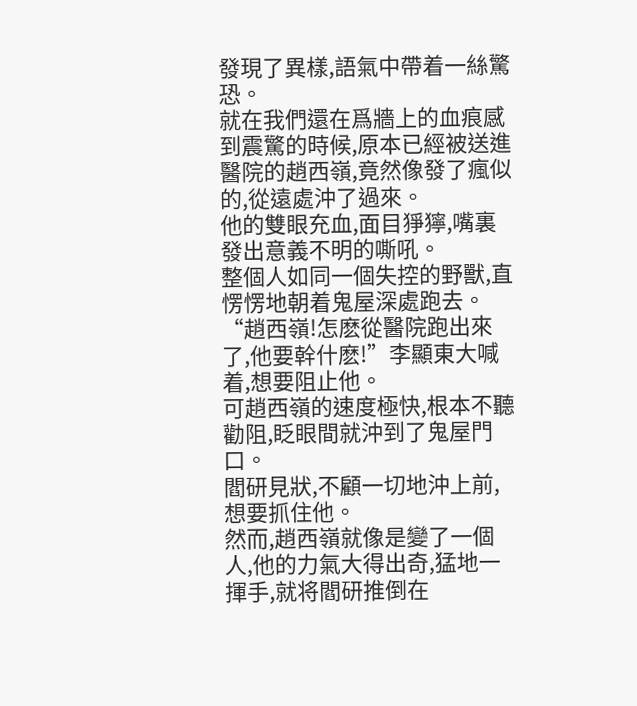發現了異樣,語氣中帶着一絲驚恐。
就在我們還在爲牆上的血痕感到震驚的時候,原本已經被送進醫院的趙西嶺,竟然像發了瘋似的,從遠處沖了過來。
他的雙眼充血,面目猙獰,嘴裏發出意義不明的嘶吼。
整個人如同一個失控的野獸,直愣愣地朝着鬼屋深處跑去。
“趙西嶺!怎麽從醫院跑出來了,他要幹什麽!”李顯東大喊着,想要阻止他。
可趙西嶺的速度極快,根本不聽勸阻,眨眼間就沖到了鬼屋門口。
閻研見狀,不顧一切地沖上前,想要抓住他。
然而,趙西嶺就像是變了一個人,他的力氣大得出奇,猛地一揮手,就将閻研推倒在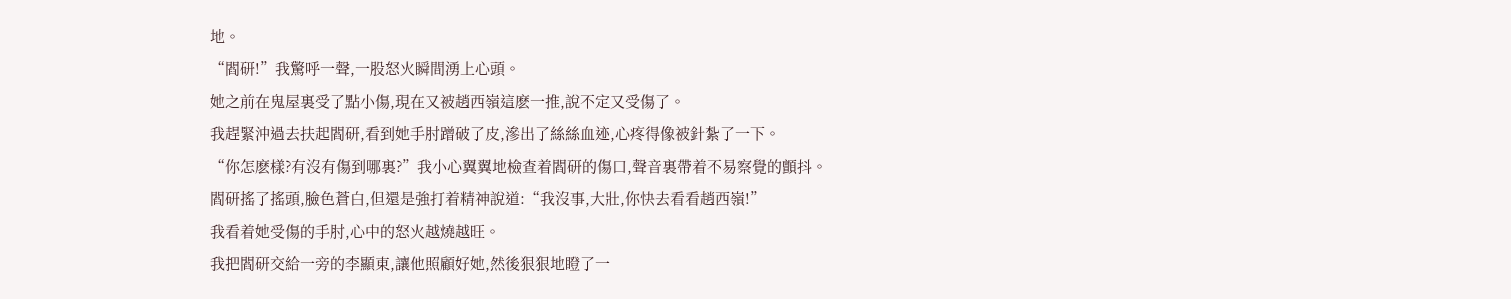地。
“閻研!”我驚呼一聲,一股怒火瞬間湧上心頭。
她之前在鬼屋裏受了點小傷,現在又被趙西嶺這麽一推,說不定又受傷了。
我趕緊沖過去扶起閻研,看到她手肘蹭破了皮,滲出了絲絲血迹,心疼得像被針紮了一下。
“你怎麽樣?有沒有傷到哪裏?”我小心翼翼地檢查着閻研的傷口,聲音裏帶着不易察覺的顫抖。
閻研搖了搖頭,臉色蒼白,但還是強打着精神說道:“我沒事,大壯,你快去看看趙西嶺!”
我看着她受傷的手肘,心中的怒火越燒越旺。
我把閻研交給一旁的李顯東,讓他照顧好她,然後狠狠地瞪了一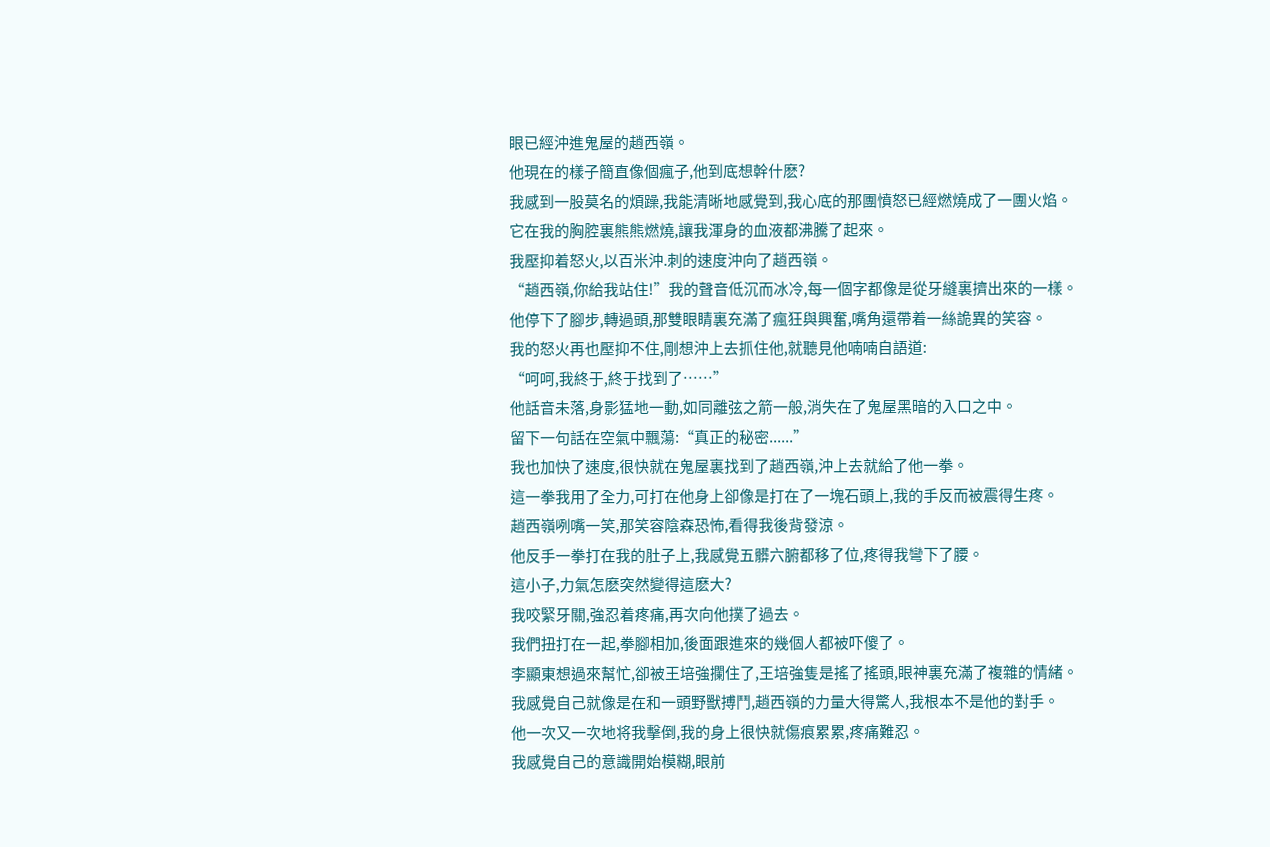眼已經沖進鬼屋的趙西嶺。
他現在的樣子簡直像個瘋子,他到底想幹什麽?
我感到一股莫名的煩躁,我能清晰地感覺到,我心底的那團憤怒已經燃燒成了一團火焰。
它在我的胸腔裏熊熊燃燒,讓我渾身的血液都沸騰了起來。
我壓抑着怒火,以百米沖.刺的速度沖向了趙西嶺。
“趙西嶺,你給我站住!”我的聲音低沉而冰冷,每一個字都像是從牙縫裏擠出來的一樣。
他停下了腳步,轉過頭,那雙眼睛裏充滿了瘋狂與興奮,嘴角還帶着一絲詭異的笑容。
我的怒火再也壓抑不住,剛想沖上去抓住他,就聽見他喃喃自語道:
“呵呵,我終于,終于找到了……”
他話音未落,身影猛地一動,如同離弦之箭一般,消失在了鬼屋黑暗的入口之中。
留下一句話在空氣中飄蕩:“真正的秘密......”
我也加快了速度,很快就在鬼屋裏找到了趙西嶺,沖上去就給了他一拳。
這一拳我用了全力,可打在他身上卻像是打在了一塊石頭上,我的手反而被震得生疼。
趙西嶺咧嘴一笑,那笑容陰森恐怖,看得我後背發涼。
他反手一拳打在我的肚子上,我感覺五髒六腑都移了位,疼得我彎下了腰。
這小子,力氣怎麽突然變得這麽大?
我咬緊牙關,強忍着疼痛,再次向他撲了過去。
我們扭打在一起,拳腳相加,後面跟進來的幾個人都被吓傻了。
李顯東想過來幫忙,卻被王培強攔住了,王培強隻是搖了搖頭,眼神裏充滿了複雜的情緒。
我感覺自己就像是在和一頭野獸搏鬥,趙西嶺的力量大得驚人,我根本不是他的對手。
他一次又一次地将我擊倒,我的身上很快就傷痕累累,疼痛難忍。
我感覺自己的意識開始模糊,眼前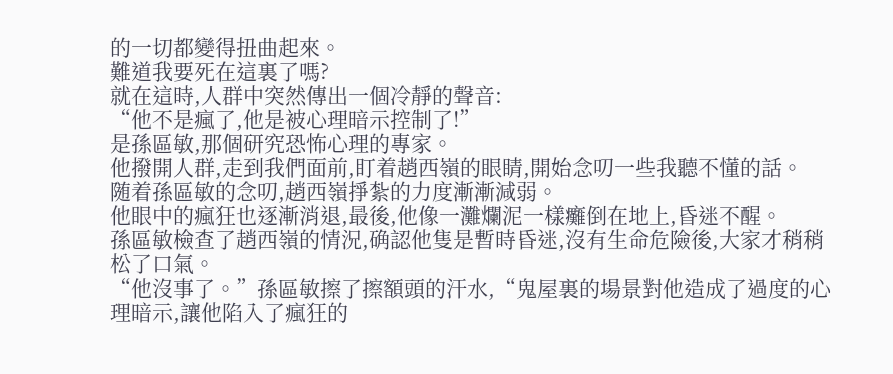的一切都變得扭曲起來。
難道我要死在這裏了嗎?
就在這時,人群中突然傳出一個冷靜的聲音:
“他不是瘋了,他是被心理暗示控制了!”
是孫區敏,那個研究恐怖心理的專家。
他撥開人群,走到我們面前,盯着趙西嶺的眼睛,開始念叨一些我聽不懂的話。
随着孫區敏的念叨,趙西嶺掙紮的力度漸漸減弱。
他眼中的瘋狂也逐漸消退,最後,他像一灘爛泥一樣癱倒在地上,昏迷不醒。
孫區敏檢查了趙西嶺的情況,确認他隻是暫時昏迷,沒有生命危險後,大家才稍稍松了口氣。
“他沒事了。”孫區敏擦了擦額頭的汗水,“鬼屋裏的場景對他造成了過度的心理暗示,讓他陷入了瘋狂的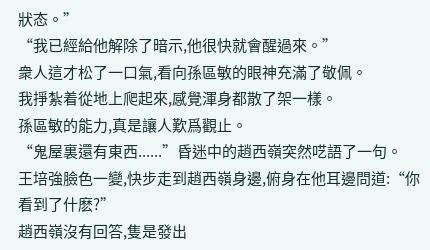狀态。”
“我已經給他解除了暗示,他很快就會醒過來。”
衆人這才松了一口氣,看向孫區敏的眼神充滿了敬佩。
我掙紮着從地上爬起來,感覺渾身都散了架一樣。
孫區敏的能力,真是讓人歎爲觀止。
“鬼屋裏還有東西......”昏迷中的趙西嶺突然呓語了一句。
王培強臉色一變,快步走到趙西嶺身邊,俯身在他耳邊問道:“你看到了什麽?”
趙西嶺沒有回答,隻是發出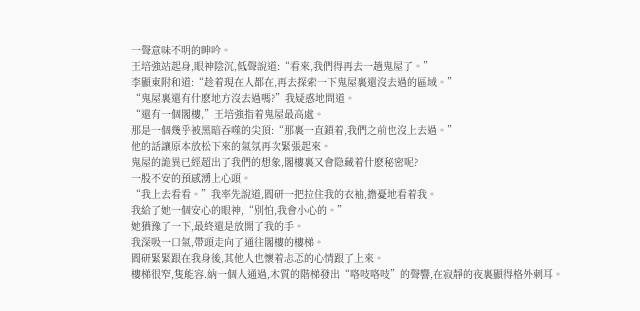一聲意味不明的眒吟。
王培強站起身,眼神陰沉,低聲說道:“看來,我們得再去一趟鬼屋了。”
李顯東附和道:“趁着現在人都在,再去探索一下鬼屋裏還沒去過的區域。”
“鬼屋裏還有什麽地方沒去過嗎?”我疑惑地問道。
“還有一個閣樓,”王培強指着鬼屋最高處。
那是一個幾乎被黑暗吞噬的尖頂:“那裏一直鎖着,我們之前也沒上去過。”
他的話讓原本放松下來的氣氛再次緊張起來。
鬼屋的詭異已經超出了我們的想象,閣樓裏又會隐藏着什麽秘密呢?
一股不安的預感湧上心頭。
“我上去看看。”我率先說道,閻研一把拉住我的衣袖,擔憂地看着我。
我給了她一個安心的眼神,“别怕,我會小心的。”
她猶豫了一下,最終還是放開了我的手。
我深吸一口氣,帶頭走向了通往閣樓的樓梯。
閻研緊緊跟在我身後,其他人也懷着忐忑的心情跟了上來。
樓梯很窄,隻能容.納一個人通過,木質的階梯發出“咯吱咯吱”的聲響,在寂靜的夜裏顯得格外刺耳。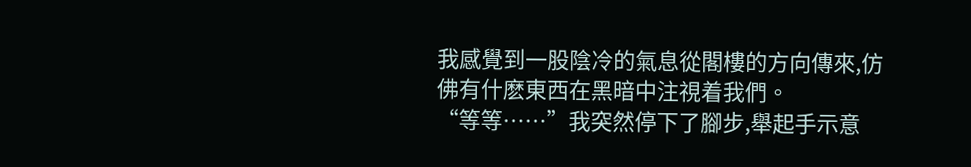我感覺到一股陰冷的氣息從閣樓的方向傳來,仿佛有什麽東西在黑暗中注視着我們。
“等等……”我突然停下了腳步,舉起手示意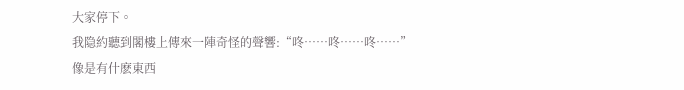大家停下。
我隐約聽到閣樓上傳來一陣奇怪的聲響:“咚……咚……咚……”
像是有什麽東西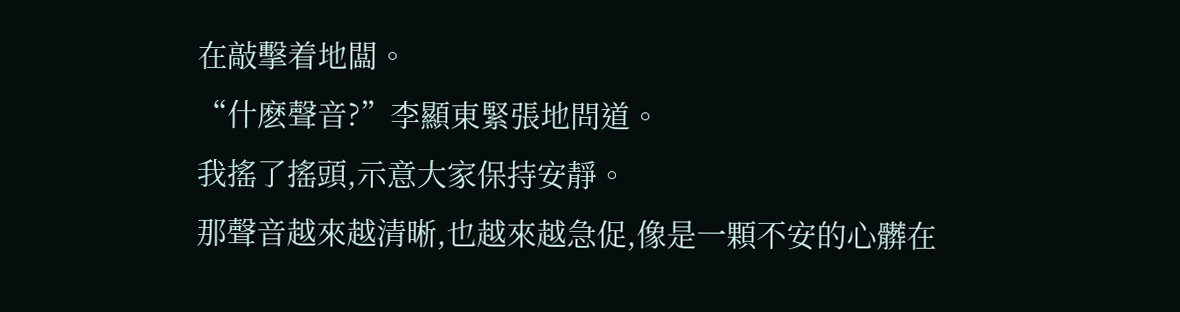在敲擊着地闆。
“什麽聲音?”李顯東緊張地問道。
我搖了搖頭,示意大家保持安靜。
那聲音越來越清晰,也越來越急促,像是一顆不安的心髒在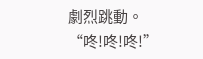劇烈跳動。
“咚!咚!咚!”